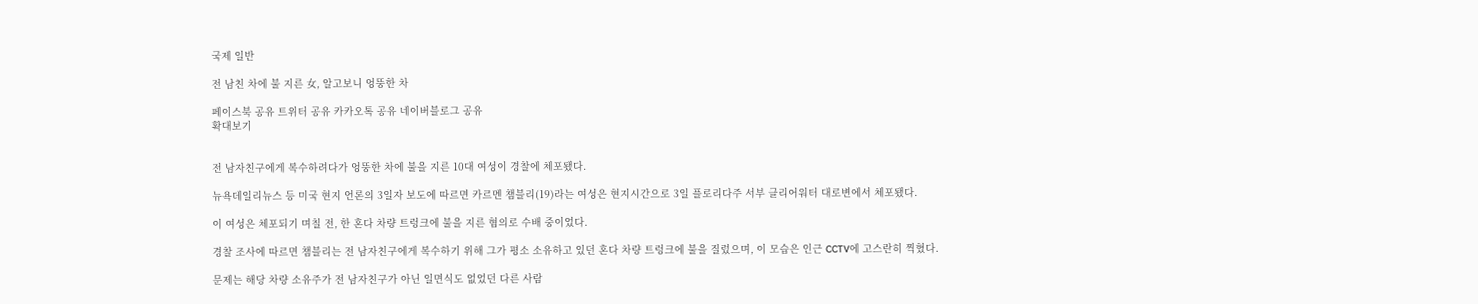국제 일반

전 남친 차에 불 지른 女, 알고보니 엉뚱한 차

페이스북 공유 트위터 공유 카카오톡 공유 네이버블로그 공유
확대보기


전 남자친구에게 복수하려다가 엉뚱한 차에 불을 지른 10대 여성이 경찰에 체포됐다.

뉴욕데일리뉴스 등 미국 현지 언론의 3일자 보도에 따르면 카르멘 챔블리(19)라는 여성은 현지시간으로 3일 플로리다주 서부 클리어워터 대로변에서 체포됐다.

이 여성은 체포되기 며칠 전, 한 혼다 차량 트렁크에 불을 지른 혐의로 수배 중이었다.

경찰 조사에 따르면 챔블리는 전 남자친구에게 복수하기 위해 그가 평소 소유하고 있던 혼다 차량 트렁크에 불을 질렀으며, 이 모습은 인근 CCTV에 고스란히 찍혔다.

문제는 해당 차량 소유주가 전 남자친구가 아닌 일면식도 없었던 다른 사람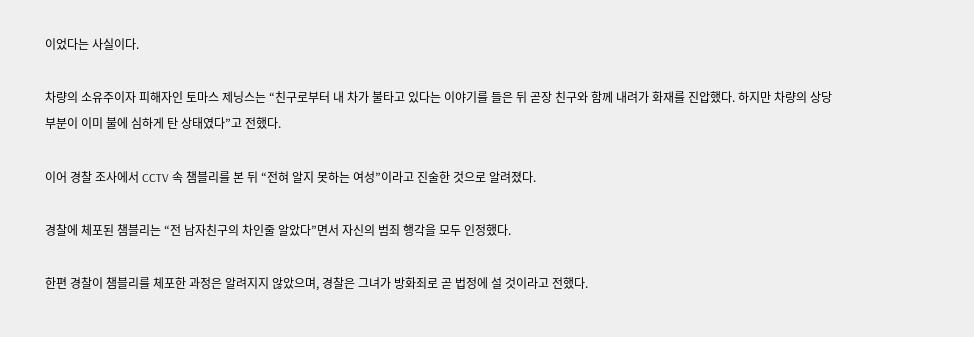이었다는 사실이다.

차량의 소유주이자 피해자인 토마스 제닝스는 “친구로부터 내 차가 불타고 있다는 이야기를 들은 뒤 곧장 친구와 함께 내려가 화재를 진압했다. 하지만 차량의 상당 부분이 이미 불에 심하게 탄 상태였다”고 전했다.

이어 경찰 조사에서 CCTV 속 챔블리를 본 뒤 “전혀 알지 못하는 여성”이라고 진술한 것으로 알려졌다.

경찰에 체포된 챔블리는 “전 남자친구의 차인줄 알았다”면서 자신의 범죄 행각을 모두 인정했다.

한편 경찰이 챔블리를 체포한 과정은 알려지지 않았으며, 경찰은 그녀가 방화죄로 곧 법정에 설 것이라고 전했다.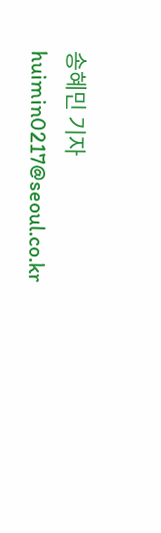송혜민 기자 huimin0217@seoul.co.kr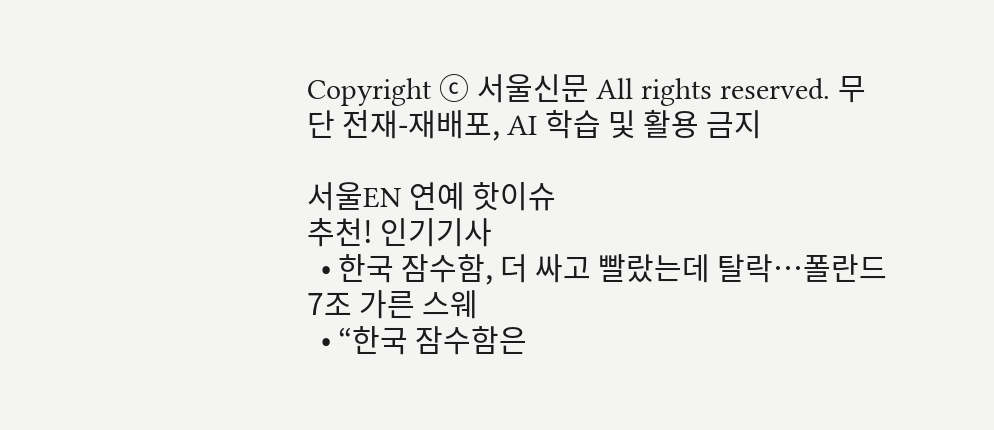Copyright ⓒ 서울신문 All rights reserved. 무단 전재-재배포, AI 학습 및 활용 금지

서울EN 연예 핫이슈
추천! 인기기사
  • 한국 잠수함, 더 싸고 빨랐는데 탈락…폴란드 7조 가른 스웨
  • “한국 잠수함은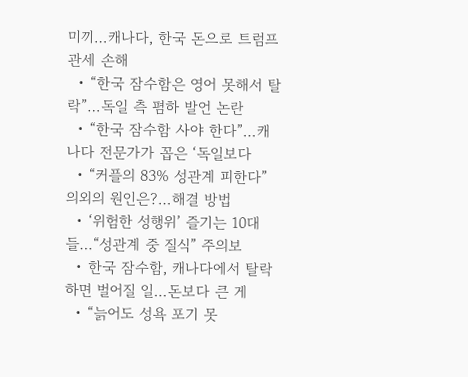미끼…캐나다, 한국 돈으로 트럼프 관세 손해
  • “한국 잠수함은 영어 못해서 탈락”…독일 측 폄하 발언 논란
  • “한국 잠수함 사야 한다”…캐나다 전문가가 꼽은 ‘독일보다
  • “커플의 83% 성관계 피한다” 의외의 원인은?…해결 방법
  • ‘위험한 성행위’ 즐기는 10대들…“성관계 중 질식” 주의보
  • 한국 잠수함, 캐나다에서 탈락하면 벌어질 일…돈보다 큰 게
  • “늙어도 성욕 포기 못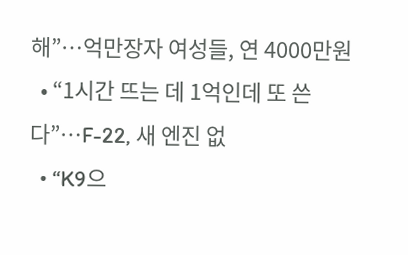해”…억만장자 여성들, 연 4000만원
  • “1시간 뜨는 데 1억인데 또 쓴다”…F-22, 새 엔진 없
  • “K9으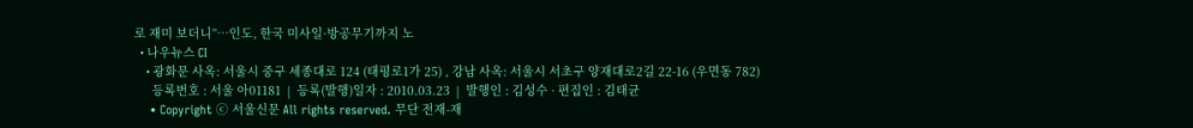로 재미 보더니”…인도, 한국 미사일·방공무기까지 노
  • 나우뉴스 CI
    • 광화문 사옥: 서울시 중구 세종대로 124 (태평로1가 25) , 강남 사옥: 서울시 서초구 양재대로2길 22-16 (우면동 782)
      등록번호 : 서울 아01181  |  등록(발행)일자 : 2010.03.23  |  발행인 : 김성수 · 편집인 : 김태균
    • Copyright ⓒ 서울신문 All rights reserved. 무단 전재-재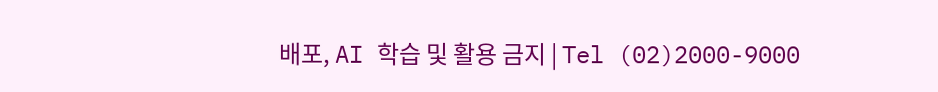배포, AI 학습 및 활용 금지 | Tel (02)2000-9000